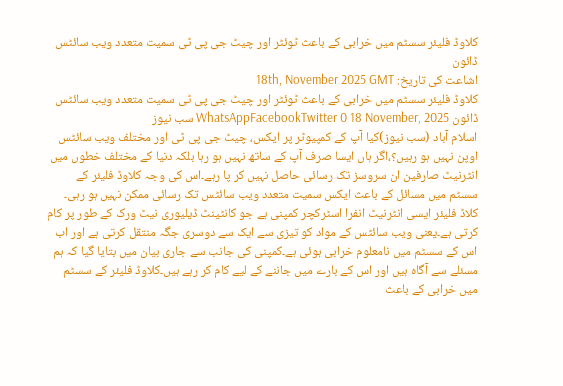کلاوڈ فلیئر سسٹم میں خرابی کے باعث ٹوئٹر اور چیٹ جی پی ٹی سمیت متعدد ویب سائٹس ڈائون
اشاعت کی تاریخ: 18th, November 2025 GMT
کلاوڈ فلیئر سسٹم میں خرابی کے باعث ٹوئٹر اور چیٹ جی پی ٹی سمیت متعدد ویب سائٹس ڈائون WhatsAppFacebookTwitter 0 18 November, 2025 سب نیوز
اسلام آباد (سب نیوز)کیا آپ کے کمپیوٹر پر ایکس، چیٹ جی پی ٹی اور مختلف ویب سائٹس اوپن نہیں ہو رہیں؟،اگر ہاں ایسا صرف آپ کے ساتھ نہیں ہو رہا بلکہ دنیا کے مختلف خطوں میں انٹرنیٹ صارفین ان سروسز تک رسائی حاصل نہیں کر پا رہے۔اس کی وجہ کلاوڈ فلیئر کے سسٹم میں مسائل کے باعث ایکس سمیت متعدد ویب سائٹس تک رسائی ممکن نہیں ہو رہی۔
کلاڈ فلیئر ایسی انٹرنیٹ انفرا اسٹرکچر کمپنی ہے جو کانٹینٹ ڈیلیوری نیٹ ورک کے طور پر کام کرتی ہے۔یعنی ویب سائٹس کے مواد کو تیزی سے ایک سے دوسری جگہ منتقل کرتی ہے اور اب اس کے سسٹم میں نامعلوم خرابی ہوئی ہے۔کمپنی کی جانب سے جاری بیان میں بتایا گیا کہ ہم مسئلے سے آگاہ ہیں اور اس کے بارے میں جاننے کے لیے کام کر رہے ہیں۔کلاوڈ فلیئر کے سسٹم میں خرابی کے باعث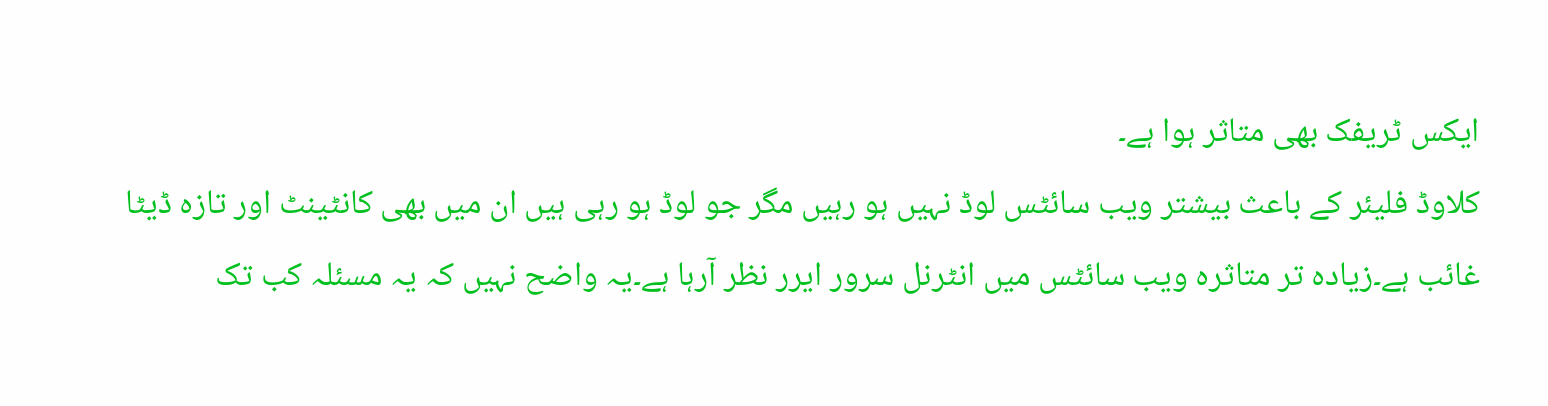ایکس ٹریفک بھی متاثر ہوا ہے۔
کلاوڈ فلیئر کے باعث بیشتر ویب سائٹس لوڈ نہیں ہو رہیں مگر جو لوڈ ہو رہی ہیں ان میں بھی کانٹینٹ اور تازہ ڈیٹا غائب ہے۔زیادہ تر متاثرہ ویب سائٹس میں انٹرنل سرور ایرر نظر آرہا ہے۔یہ واضح نہیں کہ یہ مسئلہ کب تک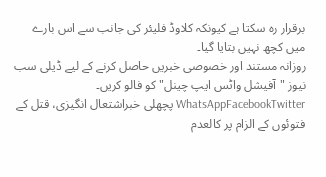برقرار رہ سکتا ہے کیونکہ کلاوڈ فلیئر کی جانب سے اس بارے میں کچھ نہیں بتایا گیا۔
روزانہ مستند اور خصوصی خبریں حاصل کرنے کے لیے ڈیلی سب نیوز "آفیشل واٹس ایپ چینل" کو فالو کریں۔
WhatsAppFacebookTwitter پچھلی خبراشتعال انگیزی، قتل کے فتوئوں کے الزام پر کالعدم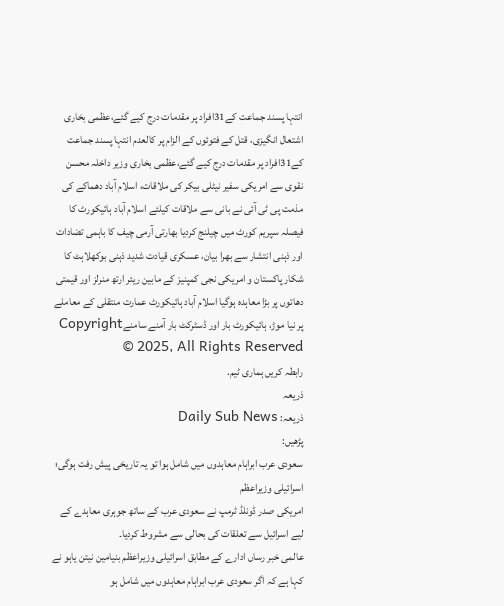انتہا پسند جماعت کے31افراد پر مقدمات درج کیے گئے،عظمی بخاری اشتعال انگیزی، قتل کے فتوئوں کے الزام پر کالعدم انتہا پسند جماعت کے31افراد پر مقدمات درج کیے گئے،عظمی بخاری وزیر داخلہ محسن نقوی سے امریکی سفیر نیٹلی بیکر کی ملاقات، اسلام آباد دھماکے کی مذمت پی ٹی آئی نے بانی سے ملاقات کیلئے اسلام آباد ہائیکورٹ کا فیصلہ سپریم کورٹ میں چیلنج کردیا بھارتی آرمی چیف کا باہمی تضادات اور ذہنی انتشار سے بھرا بیان، عسکری قیادت شدید ذہنی بوکھلاہٹ کا شکار پاکستان و امریکی نجی کمپنیز کے مابین ریئر ارتھ منرلز اور قیمتی دھاتوں پر بڑا معاہدہ ہوگیا اسلام آباد ہائیکورٹ عمارت منتقلی کے معاملے پر نیا موڑ، ہائیکورٹ بار اور ڈسٹرکٹ بار آمنے سامنےCopyright © 2025, All Rights Reserved
رابطہ کریں ہماری ٹیم.
ذریعہ
ذریعہ: Daily Sub News
پڑھیں:
سعودی عرب ابراہام معاہدوں میں شامل ہوا تو یہ تاریخی پیش رفت ہوگی؛ اسرائیلی وزیراعظم
امریکی صدر ڈونلڈ ٹرمپ نے سعودی عرب کے ساتھ جوہری معاہدے کے لیے اسرائیل سے تعلقات کی بحالی سے مشروط کردیا۔
عالمی خبر رساں ادارے کے مطابق اسرائیلی وزیراعظم بنیامین نیتن یاہو نے کہا ہے کہ اگر سعودی عرب ابراہام معاہدوں میں شامل ہو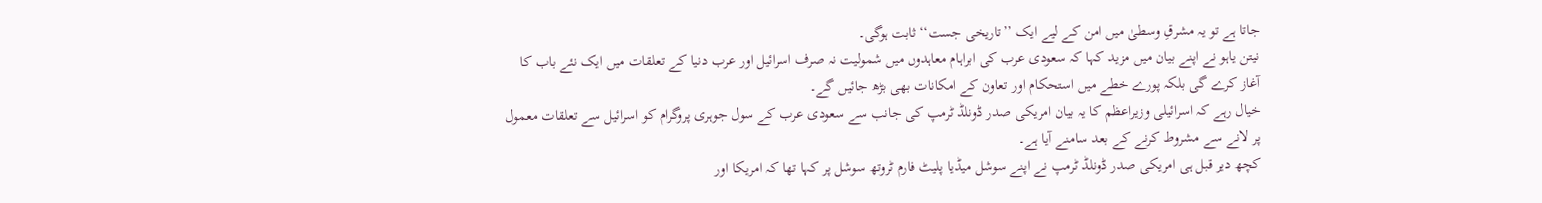جاتا ہے تو یہ مشرقِ وسطیٰ میں امن کے لیے ایک ’’تاریخی جست‘‘ ثابت ہوگی۔
نیتن یاہو نے اپنے بیان میں مزید کہا کہ سعودی عرب کی ابراہام معاہدوں میں شمولیت نہ صرف اسرائیل اور عرب دنیا کے تعلقات میں ایک نئے باب کا آغاز کرے گی بلکہ پورے خطے میں استحکام اور تعاون کے امکانات بھی بڑھ جائیں گے۔
خیال رہے کہ اسرائیلی وزیراعظم کا یہ بیان امریکی صدر ڈونلڈ ٹرمپ کی جانب سے سعودی عرب کے سول جوہری پروگرام کو اسرائیل سے تعلقات معمول پر لانے سے مشروط کرنے کے بعد سامنے آیا ہے۔
کچھ دیر قبل ہی امریکی صدر ڈونلڈ ٹرمپ نے اپنے سوشل میڈیا پلیٹ فارم ٹروتھ سوشل پر کہا تھا کہ امریکا اور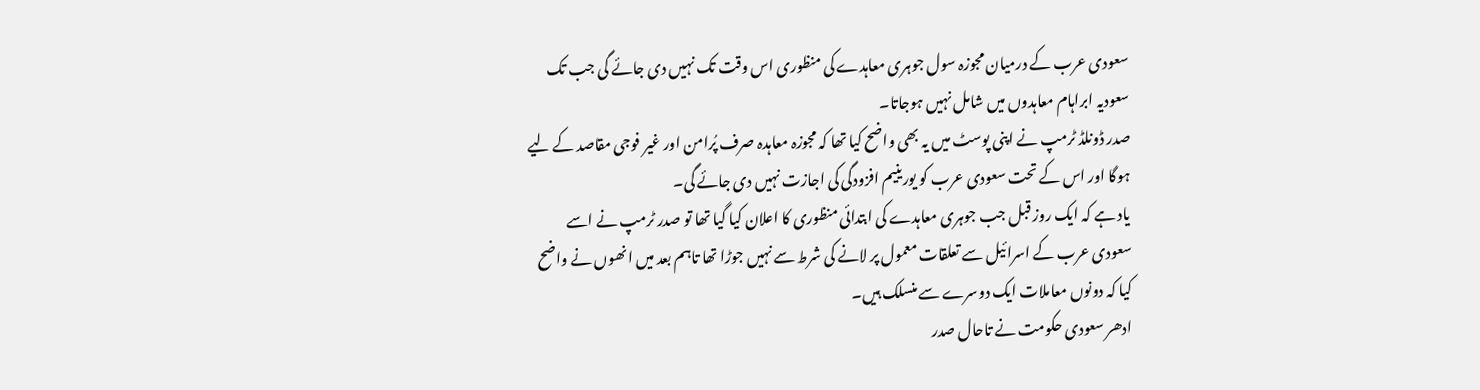سعودی عرب کے درمیان مجوزہ سول جوہری معاہدے کی منظوری اس وقت تک نہیں دی جائے گی جب تک سعودیہ ابراہام معاہدوں میں شامل نہیں ہوجاتا۔
صدر ڈونلڈ ٹرمپ نے اپنی پوسٹ میں یہ بھی واضح کیا تھا کہ مجوزہ معاہدہ صرف پُرامن اور غیر فوجی مقاصد کے لیے ہوگا اور اس کے تحت سعودی عرب کو یورینیم افزودگی کی اجازت نہیں دی جائے گی۔
یاد ہے کہ ایک روز قبل جب جوہری معاہدے کی ابتدائی منظوری کا اعلان کیا گیا تھا تو صدر ٹرمپ نے اسے سعودی عرب کے اسرائیل سے تعلقات معمول پر لانے کی شرط سے نہیں جوڑا تھا تاہم بعد میں انھوں نے واضح کیا کہ دونوں معاملات ایک دوسرے سے منسلک ہیں۔
ادھر سعودی حکومت نے تاحال صدر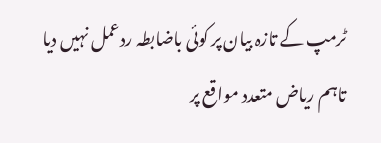ٹرمپ کے تازہ بیان پر کوئی باضابطہ ردعمل نہیں دیا تاہم ریاض متعدد مواقع پر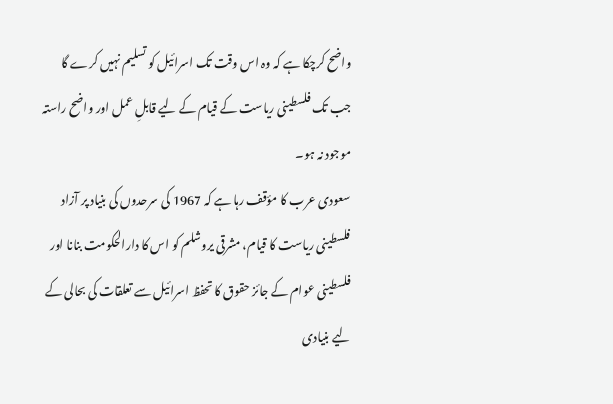واضح کرچکا ہے کہ وہ اس وقت تک اسرائیل کو تسلیم نہیں کرے گا جب تک فلسطینی ریاست کے قیام کے لیے قابلِ عمل اور واضح راستہ موجود نہ ہو۔
سعودی عرب کا مؤقف رہا ہے کہ 1967 کی سرحدوں کی بنیاد پر آزاد فلسطینی ریاست کا قیام، مشرقی یروشلم کو اس کا دارالحکومت بنانا اور فلسطینی عوام کے جائز حقوق کا تحفظ اسرائیل سے تعلقات کی بحالی کے لیے بنیادی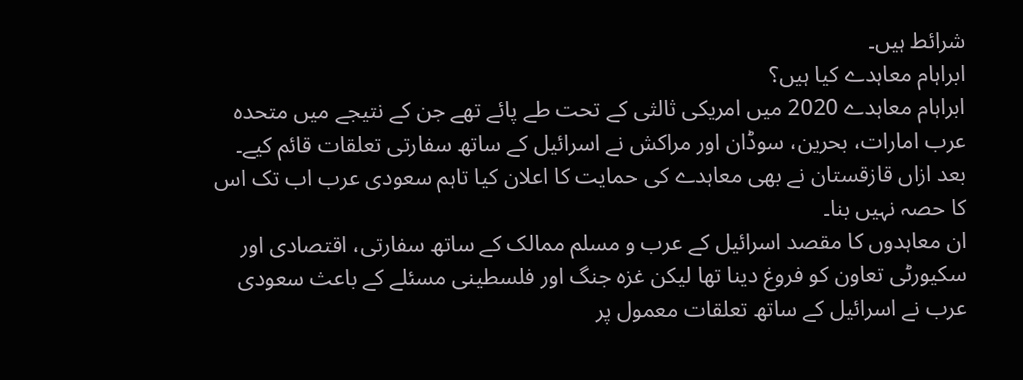شرائط ہیں۔
ابراہام معاہدے کیا ہیں؟
ابراہام معاہدے 2020 میں امریکی ثالثی کے تحت طے پائے تھے جن کے نتیجے میں متحدہ عرب امارات، بحرین، سوڈان اور مراکش نے اسرائیل کے ساتھ سفارتی تعلقات قائم کیے۔ بعد ازاں قازقستان نے بھی معاہدے کی حمایت کا اعلان کیا تاہم سعودی عرب اب تک اس کا حصہ نہیں بنا۔
ان معاہدوں کا مقصد اسرائیل کے عرب و مسلم ممالک کے ساتھ سفارتی، اقتصادی اور سکیورٹی تعاون کو فروغ دینا تھا لیکن غزہ جنگ اور فلسطینی مسئلے کے باعث سعودی عرب نے اسرائیل کے ساتھ تعلقات معمول پر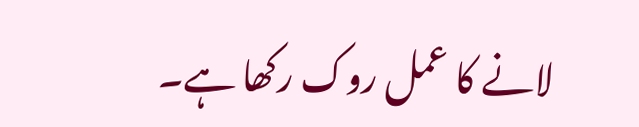لانے کا عمل روک رکھا ہے۔